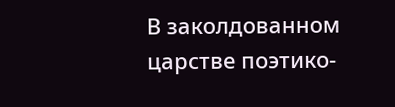В заколдованном царстве поэтико-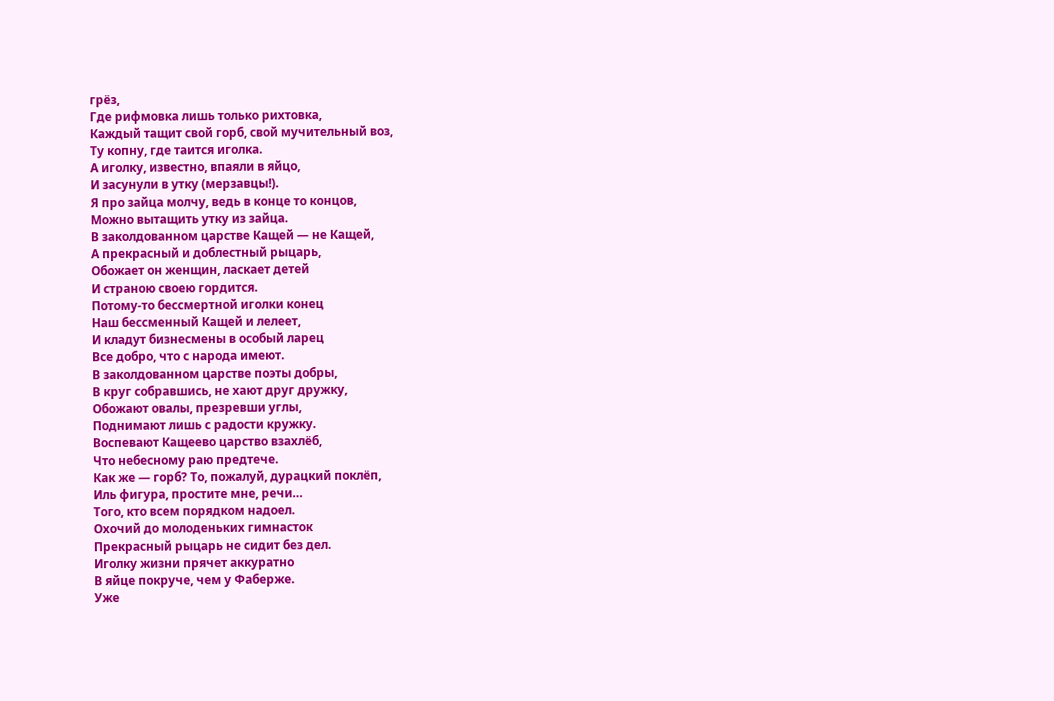грёз,
Где рифмовка лишь только рихтовка,
Каждый тащит свой горб, свой мучительный воз,
Ту копну, где таится иголка.
А иголку, известно, впаяли в яйцо,
И засунули в утку (мерзавцы!).
Я про зайца молчу, ведь в конце то концов,
Можно вытащить утку из зайца.
В заколдованном царстве Кащей — не Кащей,
А прекрасный и доблестный рыцарь,
Обожает он женщин, ласкает детей
И страною своею гордится.
Потому-то бессмертной иголки конец
Наш бессменный Кащей и лелеет,
И кладут бизнесмены в особый ларец
Все добро, что с народа имеют.
В заколдованном царстве поэты добры,
В круг собравшись, не хают друг дружку,
Обожают овалы, презревши углы,
Поднимают лишь с радости кружку.
Воспевают Кащеево царство взахлёб,
Что небесному раю предтече.
Как же — горб? То, пожалуй, дурацкий поклёп,
Иль фигура, простите мне, речи…
Того, кто всем порядком надоел.
Охочий до молоденьких гимнасток
Прекрасный рыцарь не сидит без дел.
Иголку жизни прячет аккуратно
В яйце покруче, чем у Фаберже.
Уже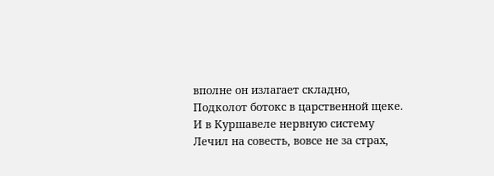вполне он излагает складно,
Подколот ботокс в царственной щеке.
И в Куршавеле нервную систему
Лечил на совесть, вовсе не за страх,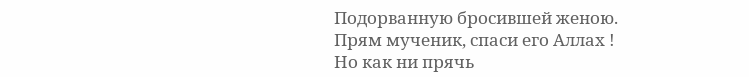Подорванную бросившей женою.
Прям мученик, спаси его Аллах !
Но как ни прячь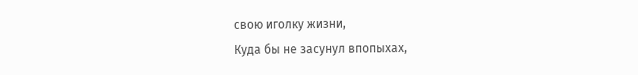свою иголку жизни,
Куда бы не засунул впопыхах,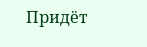Придёт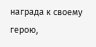награда к своему герою,